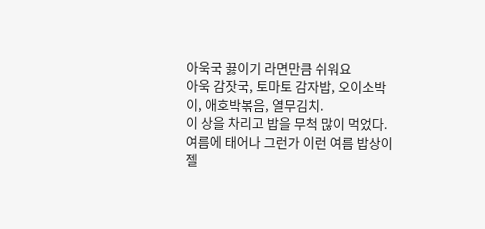아욱국 끓이기 라면만큼 쉬워요
아욱 감잣국, 토마토 감자밥, 오이소박이, 애호박볶음, 열무김치.
이 상을 차리고 밥을 무척 많이 먹었다.
여름에 태어나 그런가 이런 여름 밥상이 젤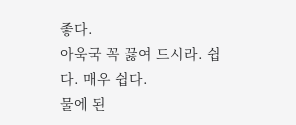좋다.
아욱국 꼭 끓여 드시라. 쉽다. 매우 쉽다.
물에 된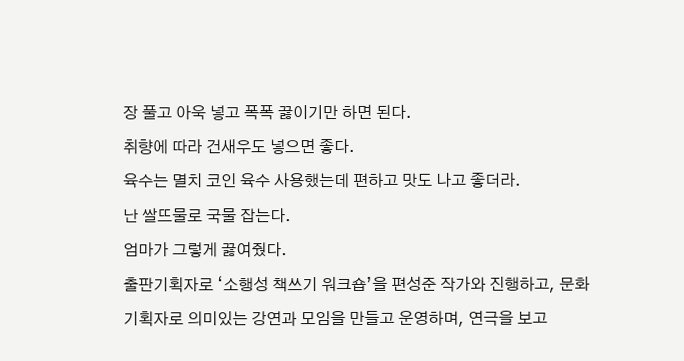장 풀고 아욱 넣고 폭폭 끓이기만 하면 된다.
취향에 따라 건새우도 넣으면 좋다.
육수는 멸치 코인 육수 사용했는데 편하고 맛도 나고 좋더라.
난 쌀뜨물로 국물 잡는다.
엄마가 그렇게 끓여줬다.
출판기획자로 ‘소행성 책쓰기 워크숍’을 편성준 작가와 진행하고, 문화 기획자로 의미있는 강연과 모임을 만들고 운영하며, 연극을 보고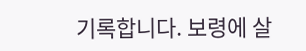기록합니다. 보령에 살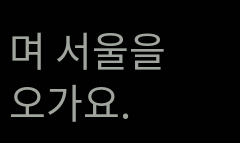며 서울을 오가요.